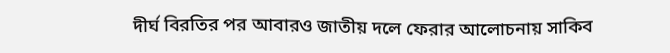দীর্ঘ বিরতির পর আবারও জাতীয় দলে ফেরার আলোচনায় সাকিব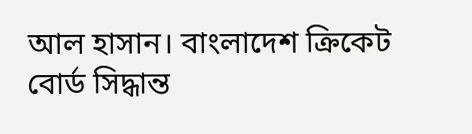আল হাসান। বাংলাদেশ ক্রিকেট বোর্ড সিদ্ধান্ত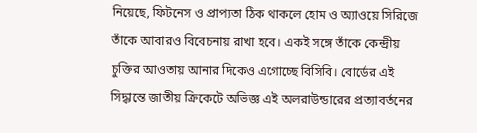নিয়েছে, ফিটনেস ও প্রাপ্যতা ঠিক থাকলে হোম ও অ্যাওয়ে সিরিজে তাঁকে আবারও বিবেচনায় রাখা হবে। একই সঙ্গে তাঁকে কেন্দ্রীয় চুক্তির আওতায় আনার দিকেও এগোচ্ছে বিসিবি। বোর্ডের এই সিদ্ধান্তে জাতীয় ক্রিকেটে অভিজ্ঞ এই অলরাউন্ডারের প্রত্যাবর্তনের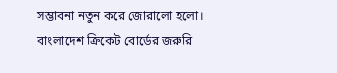সম্ভাবনা নতুন করে জোরালো হলো।
বাংলাদেশ ক্রিকেট বোর্ডের জরুরি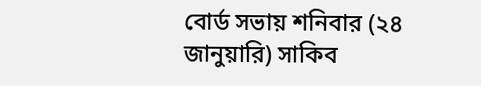বোর্ড সভায় শনিবার (২৪ জানুয়ারি) সাকিব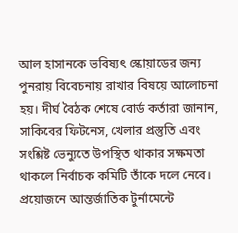আল হাসানকে ভবিষ্যৎ স্কোয়াডের জন্য পুনরায় বিবেচনায় রাখার বিষয়ে আলোচনা হয়। দীর্ঘ বৈঠক শেষে বোর্ড কর্তারা জানান, সাকিবের ফিটনেস, খেলার প্রস্তুতি এবং সংশ্লিষ্ট ভেন্যুতে উপস্থিত থাকার সক্ষমতা থাকলে নির্বাচক কমিটি তাঁকে দলে নেবে। প্রয়োজনে আন্তর্জাতিক টুর্নামেন্টে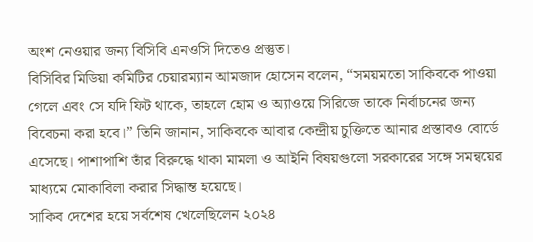অংশ নেওয়ার জন্য বিসিবি এনওসি দিতেও প্রস্তুত।
বিসিবির মিডিয়া কমিটির চেয়ারম্যান আমজাদ হোসেন বলেন, “সময়মতো সাকিবকে পাওয়া গেলে এবং সে যদি ফিট থাকে, তাহলে হোম ও অ্যাওয়ে সিরিজে তাকে নির্বাচনের জন্য বিবেচনা করা হবে।” তিনি জানান, সাকিবকে আবার কেন্দ্রীয় চুক্তিতে আনার প্রস্তাবও বোর্ডে এসেছে। পাশাপাশি তাঁর বিরুদ্ধে থাকা মামলা ও আইনি বিষয়গুলো সরকারের সঙ্গে সমন্বয়ের মাধ্যমে মোকাবিলা করার সিদ্ধান্ত হয়েছে।
সাকিব দেশের হয়ে সর্বশেষ খেলেছিলেন ২০২৪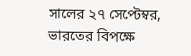সালের ২৭ সেপ্টেম্বর, ভারতের বিপক্ষে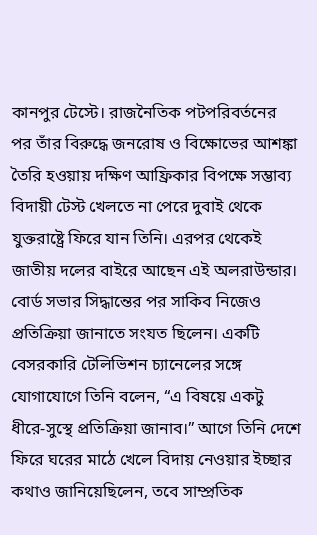কানপুর টেস্টে। রাজনৈতিক পটপরিবর্তনের পর তাঁর বিরুদ্ধে জনরোষ ও বিক্ষোভের আশঙ্কা তৈরি হওয়ায় দক্ষিণ আফ্রিকার বিপক্ষে সম্ভাব্য বিদায়ী টেস্ট খেলতে না পেরে দুবাই থেকে যুক্তরাষ্ট্রে ফিরে যান তিনি। এরপর থেকেই জাতীয় দলের বাইরে আছেন এই অলরাউন্ডার।
বোর্ড সভার সিদ্ধান্তের পর সাকিব নিজেও প্রতিক্রিয়া জানাতে সংযত ছিলেন। একটি বেসরকারি টেলিভিশন চ্যানেলের সঙ্গে যোগাযোগে তিনি বলেন, “এ বিষয়ে একটু ধীরে-সুস্থে প্রতিক্রিয়া জানাব।” আগে তিনি দেশে ফিরে ঘরের মাঠে খেলে বিদায় নেওয়ার ইচ্ছার কথাও জানিয়েছিলেন, তবে সাম্প্রতিক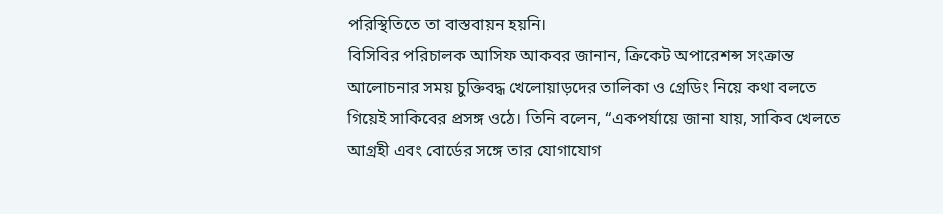পরিস্থিতিতে তা বাস্তবায়ন হয়নি।
বিসিবির পরিচালক আসিফ আকবর জানান, ক্রিকেট অপারেশন্স সংক্রান্ত আলোচনার সময় চুক্তিবদ্ধ খেলোয়াড়দের তালিকা ও গ্রেডিং নিয়ে কথা বলতে গিয়েই সাকিবের প্রসঙ্গ ওঠে। তিনি বলেন, “একপর্যায়ে জানা যায়, সাকিব খেলতে আগ্রহী এবং বোর্ডের সঙ্গে তার যোগাযোগ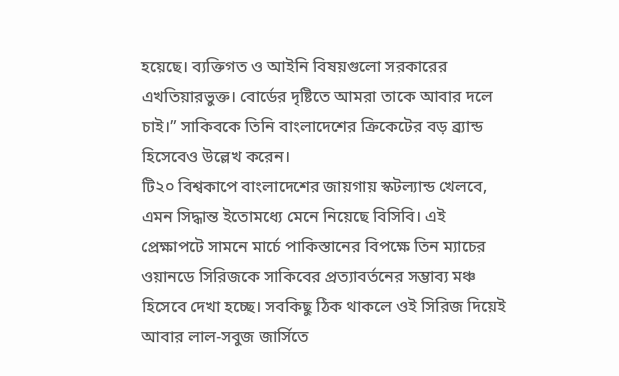হয়েছে। ব্যক্তিগত ও আইনি বিষয়গুলো সরকারের এখতিয়ারভুক্ত। বোর্ডের দৃষ্টিতে আমরা তাকে আবার দলে চাই।” সাকিবকে তিনি বাংলাদেশের ক্রিকেটের বড় ব্র্যান্ড হিসেবেও উল্লেখ করেন।
টি২০ বিশ্বকাপে বাংলাদেশের জায়গায় স্কটল্যান্ড খেলবে, এমন সিদ্ধান্ত ইতোমধ্যে মেনে নিয়েছে বিসিবি। এই প্রেক্ষাপটে সামনে মার্চে পাকিস্তানের বিপক্ষে তিন ম্যাচের ওয়ানডে সিরিজকে সাকিবের প্রত্যাবর্তনের সম্ভাব্য মঞ্চ হিসেবে দেখা হচ্ছে। সবকিছু ঠিক থাকলে ওই সিরিজ দিয়েই আবার লাল-সবুজ জার্সিতে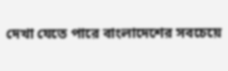দেখা যেতে পারে বাংলাদেশের সবচেয়ে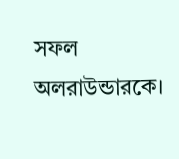সফল অলরাউন্ডারকে।